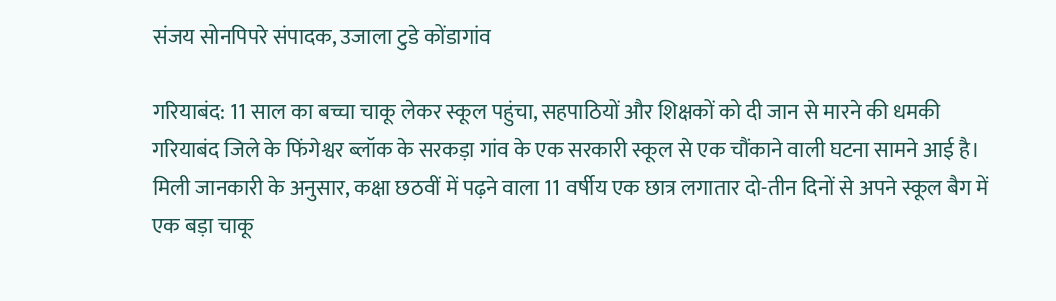संजय सोनपिपरे संपादक, उजाला टुडे कोंडागांव

गरियाबंद: 11 साल का बच्चा चाकू लेकर स्कूल पहुंचा, सहपाठियों और शिक्षकों को दी जान से मारने की धमकी
गरियाबंद जिले के फिंगेश्वर ब्लॉक के सरकड़ा गांव के एक सरकारी स्कूल से एक चौंकाने वाली घटना सामने आई है। मिली जानकारी के अनुसार, कक्षा छठवीं में पढ़ने वाला 11 वर्षीय एक छात्र लगातार दो-तीन दिनों से अपने स्कूल बैग में एक बड़ा चाकू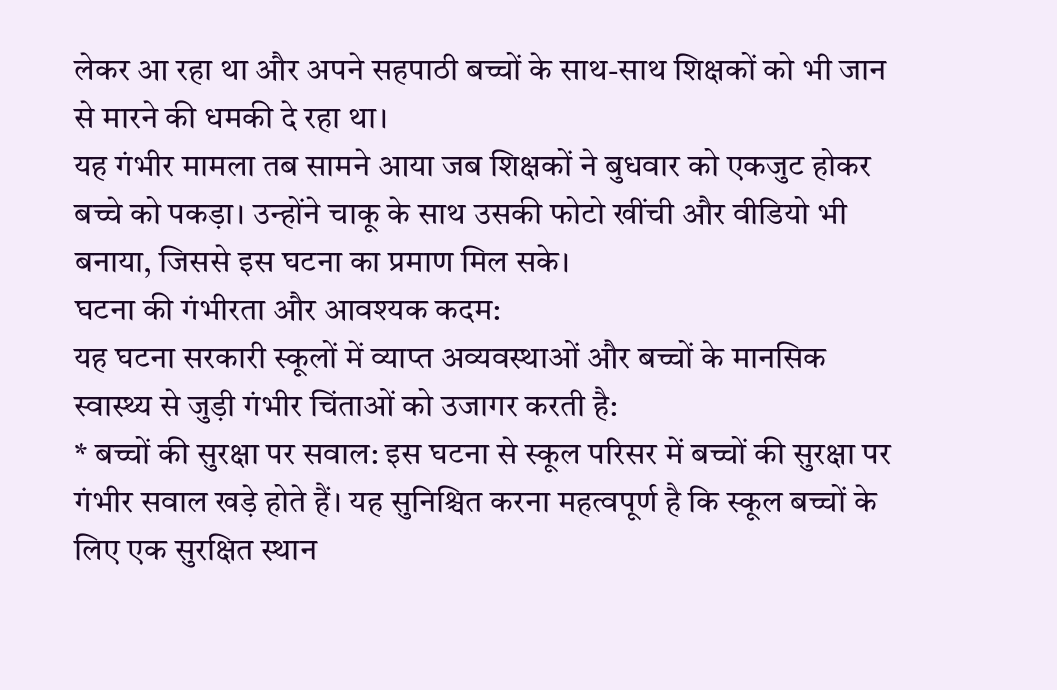लेकर आ रहा था और अपने सहपाठी बच्चों के साथ-साथ शिक्षकों को भी जान से मारने की धमकी दे रहा था।
यह गंभीर मामला तब सामने आया जब शिक्षकों ने बुधवार को एकजुट होकर बच्चे को पकड़ा। उन्होंने चाकू के साथ उसकी फोटो खींची और वीडियो भी बनाया, जिससे इस घटना का प्रमाण मिल सके।
घटना की गंभीरता और आवश्यक कदम:
यह घटना सरकारी स्कूलों में व्याप्त अव्यवस्थाओं और बच्चों के मानसिक स्वास्थ्य से जुड़ी गंभीर चिंताओं को उजागर करती है:
* बच्चों की सुरक्षा पर सवाल: इस घटना से स्कूल परिसर में बच्चों की सुरक्षा पर गंभीर सवाल खड़े होते हैं। यह सुनिश्चित करना महत्वपूर्ण है कि स्कूल बच्चों के लिए एक सुरक्षित स्थान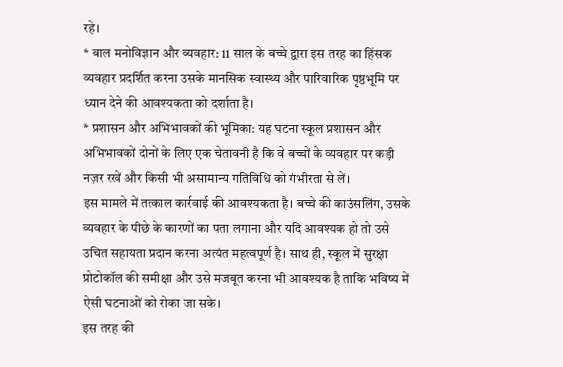रहे।
* बाल मनोविज्ञान और व्यवहार: 11 साल के बच्चे द्वारा इस तरह का हिंसक व्यवहार प्रदर्शित करना उसके मानसिक स्वास्थ्य और पारिवारिक पृष्ठभूमि पर ध्यान देने की आवश्यकता को दर्शाता है।
* प्रशासन और अभिभावकों की भूमिका: यह घटना स्कूल प्रशासन और अभिभावकों दोनों के लिए एक चेतावनी है कि वे बच्चों के व्यवहार पर कड़ी नज़र रखें और किसी भी असामान्य गतिविधि को गंभीरता से लें।
इस मामले में तत्काल कार्रवाई की आवश्यकता है। बच्चे की काउंसलिंग, उसके व्यवहार के पीछे के कारणों का पता लगाना और यदि आवश्यक हो तो उसे उचित सहायता प्रदान करना अत्यंत महत्वपूर्ण है। साथ ही, स्कूल में सुरक्षा प्रोटोकॉल की समीक्षा और उसे मजबूत करना भी आवश्यक है ताकि भविष्य में ऐसी घटनाओं को रोका जा सके।
इस तरह की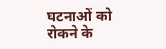घटनाओं को रोकने के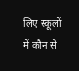लिए स्कूलों में कौन से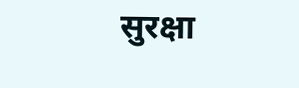सुरक्षा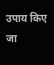उपाय किए जा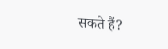सकते हैं?